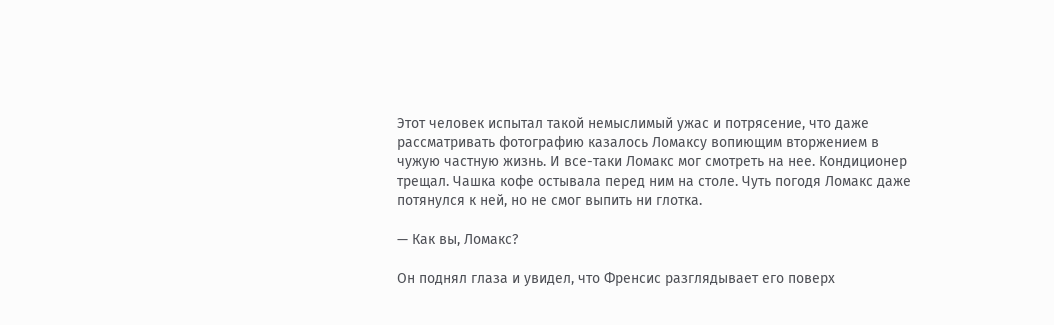Этот человек испытал такой немыслимый ужас и потрясение, что даже рассматривать фотографию казалось Ломаксу вопиющим вторжением в чужую частную жизнь. И все-таки Ломакс мог смотреть на нее. Кондиционер трещал. Чашка кофе остывала перед ним на столе. Чуть погодя Ломакс даже потянулся к ней, но не смог выпить ни глотка.

— Как вы, Ломакс?

Он поднял глаза и увидел, что Френсис разглядывает его поверх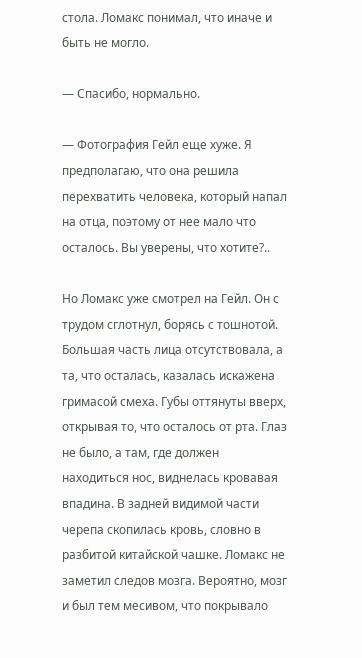стола. Ломакс понимал, что иначе и быть не могло.

— Спасибо, нормально.

— Фотография Гейл еще хуже. Я предполагаю, что она решила перехватить человека, который напал на отца, поэтому от нее мало что осталось. Вы уверены, что хотите?..

Но Ломакс уже смотрел на Гейл. Он с трудом сглотнул, борясь с тошнотой. Большая часть лица отсутствовала, а та, что осталась, казалась искажена гримасой смеха. Губы оттянуты вверх, открывая то, что осталось от рта. Глаз не было, а там, где должен находиться нос, виднелась кровавая впадина. В задней видимой части черепа скопилась кровь, словно в разбитой китайской чашке. Ломакс не заметил следов мозга. Вероятно, мозг и был тем месивом, что покрывало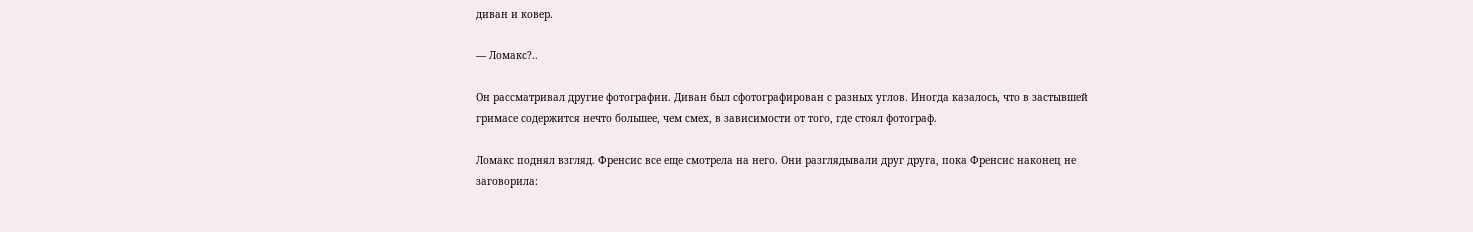диван и ковер.

— Ломакс?..

Он рассматривал другие фотографии. Диван был сфотографирован с разных углов. Иногда казалось, что в застывшей гримасе содержится нечто большее, чем смех, в зависимости от того, где стоял фотограф.

Ломакс поднял взгляд. Френсис все еще смотрела на него. Они разглядывали друг друга, пока Френсис наконец не заговорила: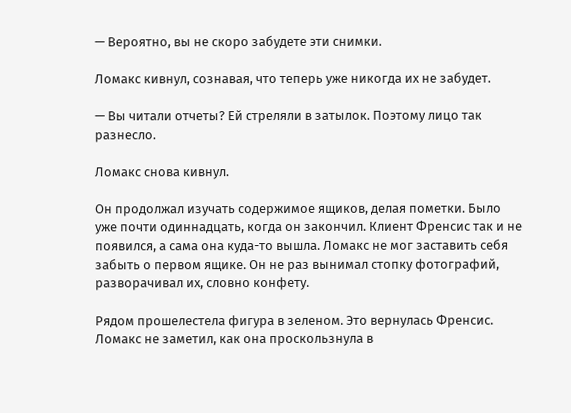— Вероятно, вы не скоро забудете эти снимки.

Ломакс кивнул, сознавая, что теперь уже никогда их не забудет.

— Вы читали отчеты? Ей стреляли в затылок. Поэтому лицо так разнесло.

Ломакс снова кивнул.

Он продолжал изучать содержимое ящиков, делая пометки. Было уже почти одиннадцать, когда он закончил. Клиент Френсис так и не появился, а сама она куда-то вышла. Ломакс не мог заставить себя забыть о первом ящике. Он не раз вынимал стопку фотографий, разворачивал их, словно конфету.

Рядом прошелестела фигура в зеленом. Это вернулась Френсис. Ломакс не заметил, как она проскользнула в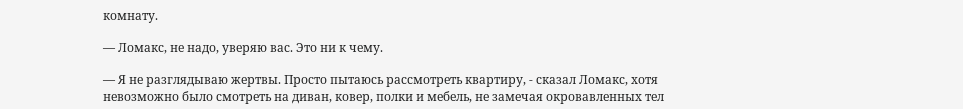комнату.

— Ломакс, не надо, уверяю вас. Это ни к чему.

— Я не разглядываю жертвы. Просто пытаюсь рассмотреть квартиру, - сказал Ломакс, хотя невозможно было смотреть на диван, ковер, полки и мебель, не замечая окровавленных тел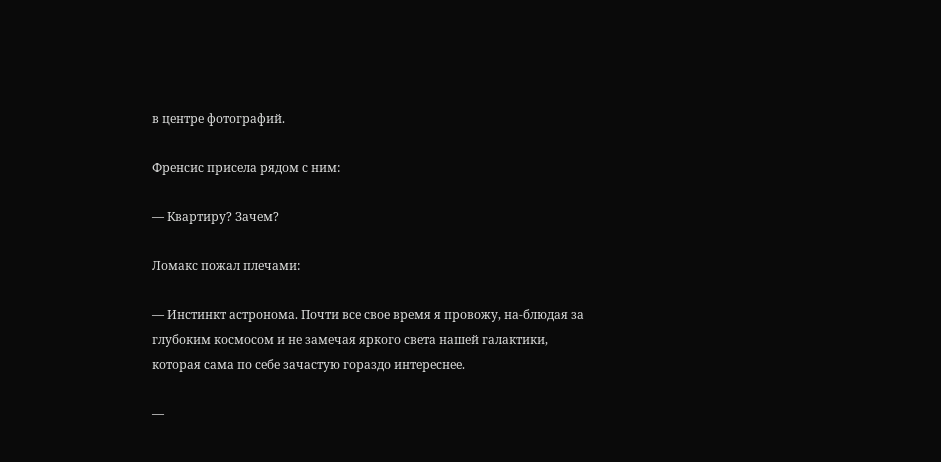в центре фотографий.

Френсис присела рядом с ним:

— Квартиру? Зачем?

Ломакс пожал плечами:

— Инстинкт астронома. Почти все свое время я провожу, на-блюдая за глубоким космосом и не замечая яркого света нашей галактики, которая сама по себе зачастую гораздо интереснее.

—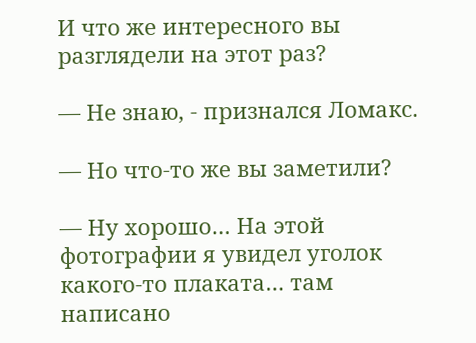И что же интересного вы разглядели на этот раз?

— Не знаю, - признался Ломакс.

— Но что-то же вы заметили?

— Ну хорошо… На этой фотографии я увидел уголок какого-то плаката… там написано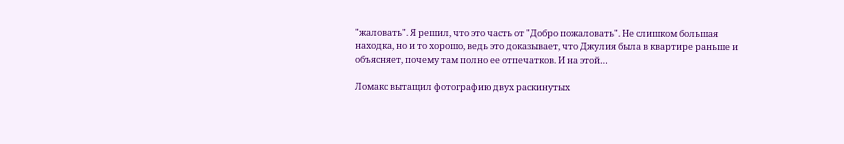"жаловать". Я решил, что это часть от "Добро пожаловать". Не слишком большая находка, но и то хорошо, ведь это доказывает, что Джулия была в квартире раньше и объясняет, почему там полно ее отпечатков. И на этой…

Ломакс вытащил фотографию двух раскинутых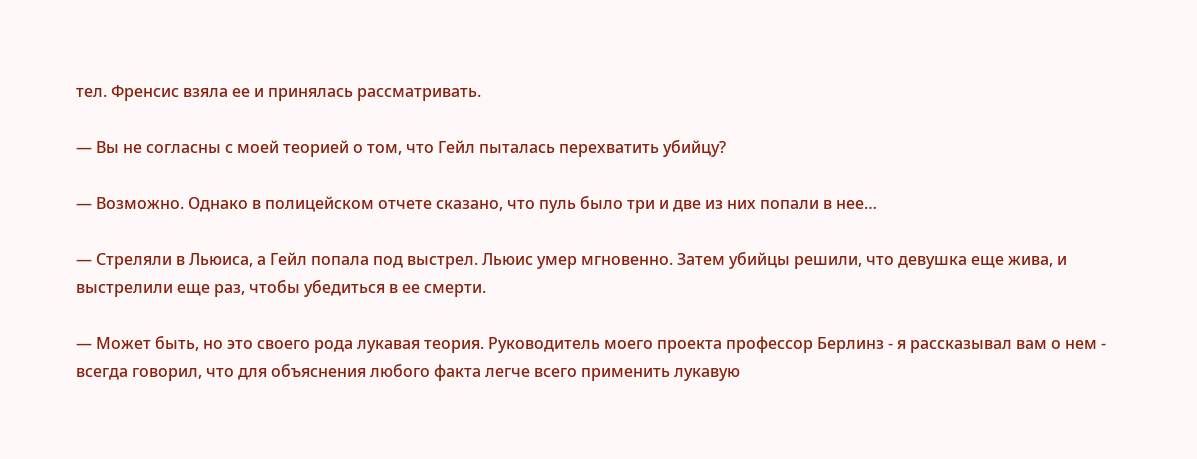тел. Френсис взяла ее и принялась рассматривать.

— Вы не согласны с моей теорией о том, что Гейл пыталась перехватить убийцу?

— Возможно. Однако в полицейском отчете сказано, что пуль было три и две из них попали в нее…

— Стреляли в Льюиса, а Гейл попала под выстрел. Льюис умер мгновенно. Затем убийцы решили, что девушка еще жива, и выстрелили еще раз, чтобы убедиться в ее смерти.

— Может быть, но это своего рода лукавая теория. Руководитель моего проекта профессор Берлинз - я рассказывал вам о нем - всегда говорил, что для объяснения любого факта легче всего применить лукавую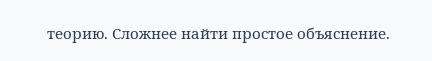теорию. Сложнее найти простое объяснение.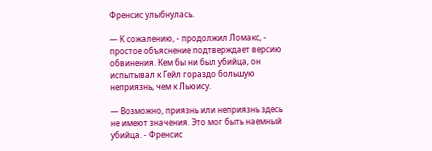Френсис улыбнулась.

— К сожалению, - продолжил Ломакс, - простое объяснение подтверждает версию обвинения. Кем бы ни был убийца, он испытывал к Гейл гораздо большую неприязнь, чем к Льюису.

— Возможно, приязнь или неприязнь здесь не имеют значения. Это мог быть наемный убийца. - Френсис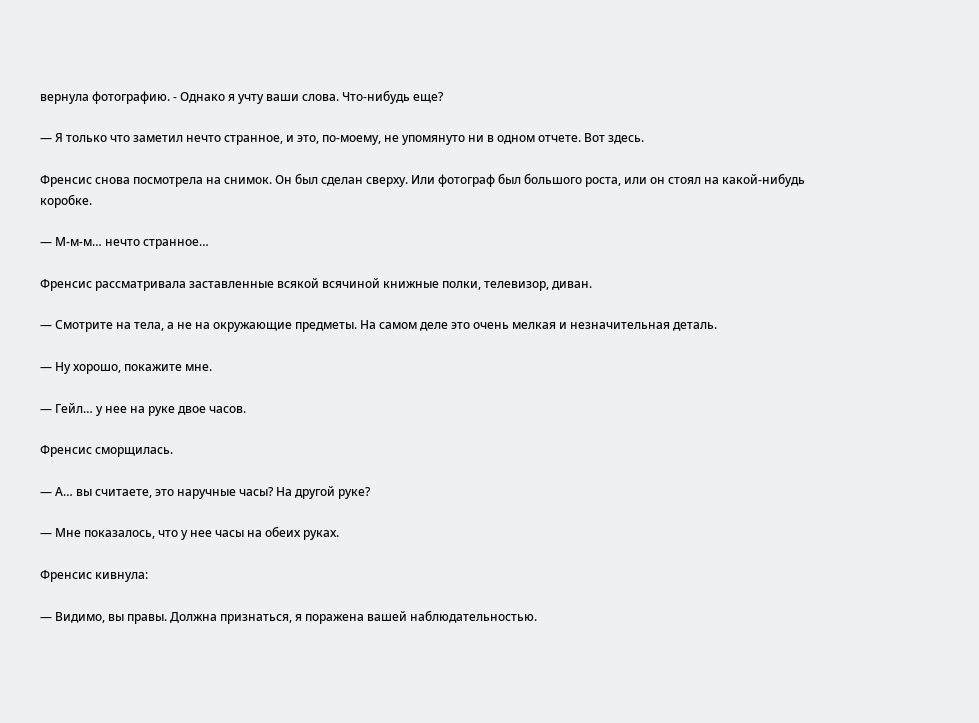вернула фотографию. - Однако я учту ваши слова. Что-нибудь еще?

— Я только что заметил нечто странное, и это, по-моему, не упомянуто ни в одном отчете. Вот здесь.

Френсис снова посмотрела на снимок. Он был сделан сверху. Или фотограф был большого роста, или он стоял на какой-нибудь коробке.

— М-м-м… нечто странное…

Френсис рассматривала заставленные всякой всячиной книжные полки, телевизор, диван.

— Смотрите на тела, а не на окружающие предметы. На самом деле это очень мелкая и незначительная деталь.

— Ну хорошо, покажите мне.

— Гейл… у нее на руке двое часов.

Френсис сморщилась.

— А… вы считаете, это наручные часы? На другой руке?

— Мне показалось, что у нее часы на обеих руках.

Френсис кивнула:

— Видимо, вы правы. Должна признаться, я поражена вашей наблюдательностью.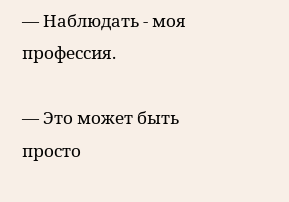— Наблюдать - моя профессия.

— Это может быть просто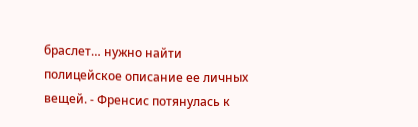браслет… нужно найти полицейское описание ее личных вещей. - Френсис потянулась к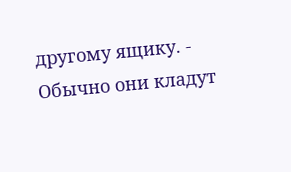другому ящику. - Обычно они кладут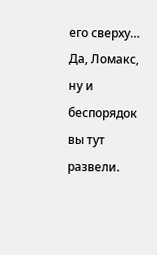его сверху… Да, Ломакс, ну и беспорядок вы тут развели.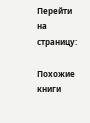Перейти на страницу:

Похожие книги